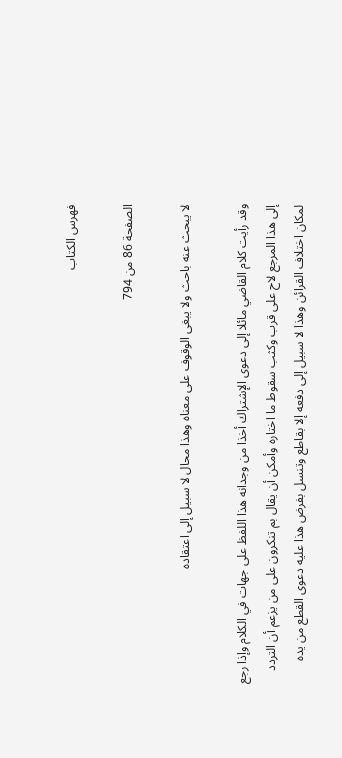فهرس الكتاب

الصفحة 86 من 794

لا يبحث عنه باحث ولا يبغى الوقوف على معناه وهذا محال لا سبيل إلى اعتقاده

وقد رأيت كلام القاضي مائلا إلى دعوى الإشتراك أخذا من وجدانه هذا اللفظ على جهات في الكلام وإذا رجع إلى هذا المرجع لاح على قرب وكثب سقوط ما اختاره وأمكن أن يقال بم تنكرون على من يزعم أن التردد لمكان اختلاف القرائن وهذا لا سبيل إلى دفعه إلا بقاطع وتنسل بفرض هذا عليه دعوى القطع من يده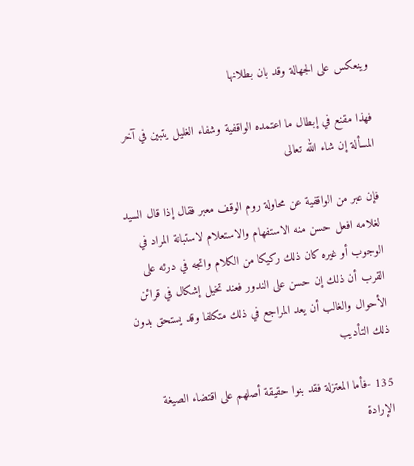وينعكس على الجهالة وقد بان بطلانها

فهذا مقنع في إبطال ما اعتمده الواقفية وشفاء الغليل يتبين في آخر المسألة إن شاء الله تعالى

فإن عبر من الواقفية عن محاولة روم الوقف معبر فقال إذا قال السيد لغلامه افعل حسن منه الاستفهام والاستعلام لاستبانة المراد في الوجوب أو غيره كان ذلك ركيكا من الكلام واتجه في درئه على القرب أن ذلك إن حسن على الندور فعند تخيل إشكال في قرائن الأحوال والغالب أن يعد المراجع في ذلك متكلفا وقد يستحق بدون ذلك التأديب

135 -فأما المعتزلة فقد بنوا حقيقة أصلهم على اقتضاء الصيغة الإرادة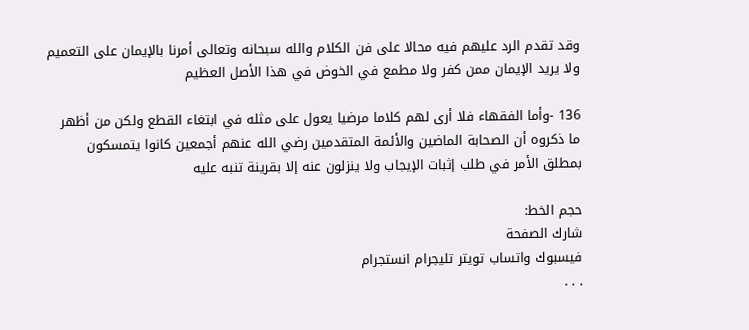وقد تقدم الرد عليهم فيه محالا على فن الكلام والله سبحانه وتعالى أمرنا بالإيمان على التعميم ولا يريد الإيمان ممن كفر ولا مطمع في الخوض في هذا الأصل العظيم

136 -وأما الفقهاء فلا أرى لهم كلاما مرضيا يعول على مثله في ابتغاء القطع ولكن من أظهر ما ذكروه أن الصحابة الماضين والأئمة المتقدمين رضي الله عنهم أجمعين كانوا يتمسكون بمطلق الأمر في طلب إثبات الإيجاب ولا ينزلون عنه إلا بقرينة تنبه عليه

حجم الخط:
شارك الصفحة
فيسبوك واتساب تويتر تليجرام انستجرام
. . .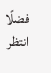فضلًا انتظر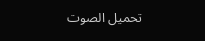تحميل الصوت